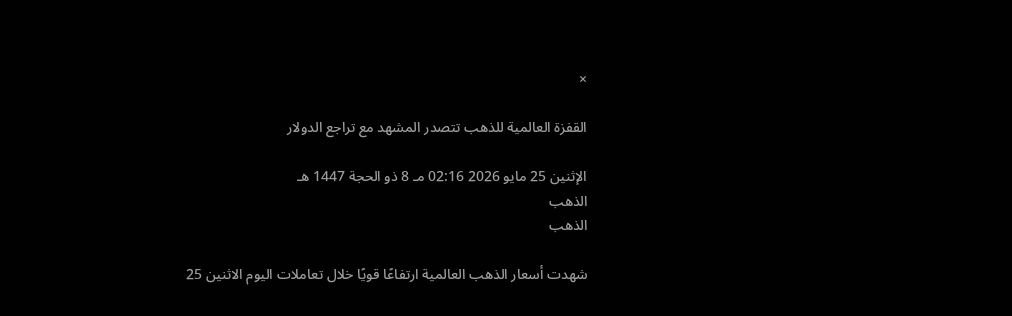×

القفزة العالمية للذهب تتصدر المشهد مع تراجع الدولار

الإثنين 25 مايو 2026 02:16 مـ 8 ذو الحجة 1447 هـ
الذهب
الذهب

شهدت أسعار الذهب العالمية ارتفاعًا قويًا خلال تعاملات اليوم الاثنين 25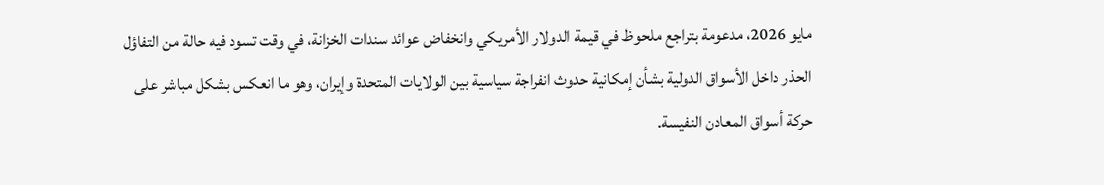مايو 2026، مدعومة بتراجع ملحوظ في قيمة الدولار الأمريكي وانخفاض عوائد سندات الخزانة، في وقت تسود فيه حالة من التفاؤل الحذر داخل الأسواق الدولية بشأن إمكانية حدوث انفراجة سياسية بين الولايات المتحدة وإيران، وهو ما انعكس بشكل مباشر على حركة أسواق المعادن النفيسة.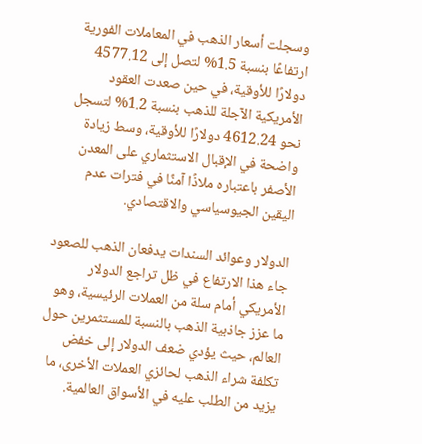وسجلت أسعار الذهب في المعاملات الفورية ارتفاعًا بنسبة 1.5% لتصل إلى 4577.12 دولارًا للأوقية، في حين صعدت العقود الأمريكية الآجلة للذهب بنسبة 1.2% لتسجل نحو 4612.24 دولارًا للأوقية، وسط زيادة واضحة في الإقبال الاستثماري على المعدن الأصفر باعتباره ملاذًا آمنًا في فترات عدم اليقين الجيوسياسي والاقتصادي.

الدولار وعوائد السندات يدفعان الذهب للصعود جاء هذا الارتفاع في ظل تراجع الدولار الأمريكي أمام سلة من العملات الرئيسية، وهو ما عزز جاذبية الذهب بالنسبة للمستثمرين حول العالم، حيث يؤدي ضعف الدولار إلى خفض تكلفة شراء الذهب لحائزي العملات الأخرى، ما يزيد من الطلب عليه في الأسواق العالمية.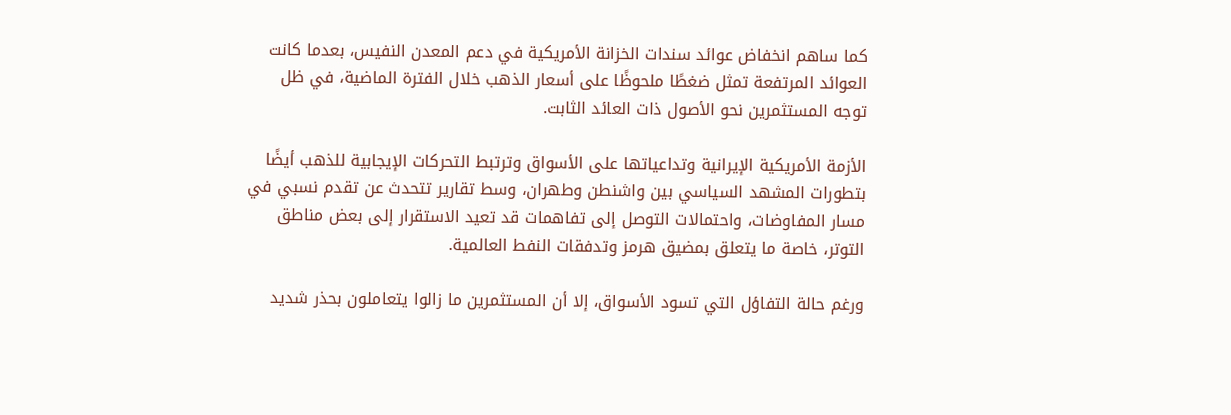كما ساهم انخفاض عوائد سندات الخزانة الأمريكية في دعم المعدن النفيس، بعدما كانت العوائد المرتفعة تمثل ضغطًا ملحوظًا على أسعار الذهب خلال الفترة الماضية، في ظل توجه المستثمرين نحو الأصول ذات العائد الثابت.

الأزمة الأمريكية الإيرانية وتداعياتها على الأسواق وترتبط التحركات الإيجابية للذهب أيضًا بتطورات المشهد السياسي بين واشنطن وطهران، وسط تقارير تتحدث عن تقدم نسبي في مسار المفاوضات، واحتمالات التوصل إلى تفاهمات قد تعيد الاستقرار إلى بعض مناطق التوتر، خاصة ما يتعلق بمضيق هرمز وتدفقات النفط العالمية.

ورغم حالة التفاؤل التي تسود الأسواق، إلا أن المستثمرين ما زالوا يتعاملون بحذر شديد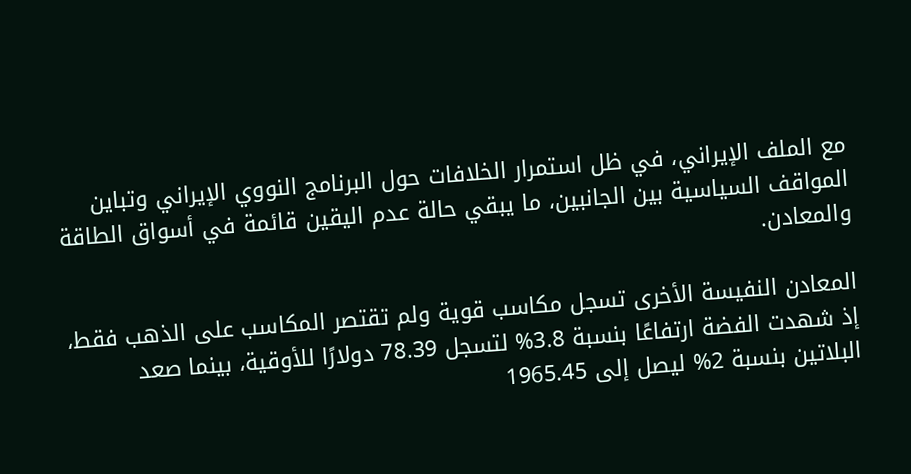مع الملف الإيراني، في ظل استمرار الخلافات حول البرنامج النووي الإيراني وتباين المواقف السياسية بين الجانبين، ما يبقي حالة عدم اليقين قائمة في أسواق الطاقة والمعادن.

المعادن النفيسة الأخرى تسجل مكاسب قوية ولم تقتصر المكاسب على الذهب فقط، إذ شهدت الفضة ارتفاعًا بنسبة 3.8% لتسجل 78.39 دولارًا للأوقية، بينما صعد البلاتين بنسبة 2% ليصل إلى 1965.45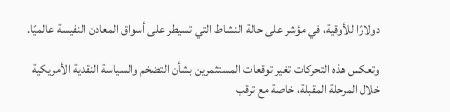دولارًا للأوقية، في مؤشر على حالة النشاط التي تسيطر على أسواق المعادن النفيسة عالميًا.

وتعكس هذه التحركات تغير توقعات المستثمرين بشأن التضخم والسياسة النقدية الأمريكية خلال المرحلة المقبلة، خاصة مع ترقب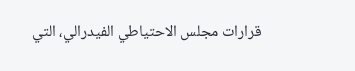قرارات مجلس الاحتياطي الفيدرالي، التي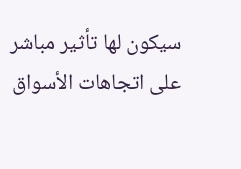سيكون لها تأثير مباشر على اتجاهات الأسواق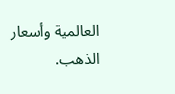العالمية وأسعار الذهب.